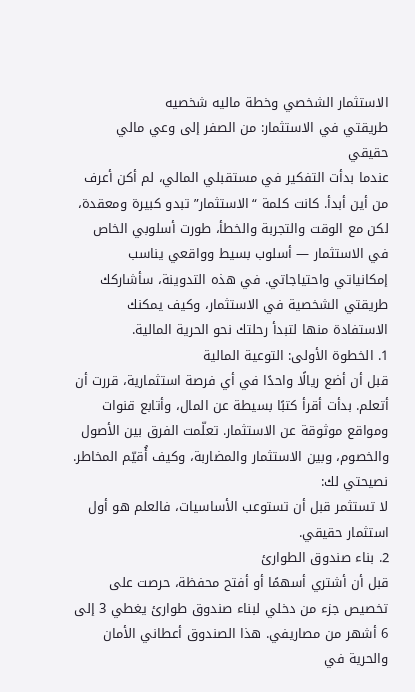الاستثمار الشخصي وخطة ماليه شخصيه
طريقتي في الاستثمار: من الصفر إلى وعي مالي حقيقي
عندما بدأت التفكير في مستقبلي المالي، لم أكن أعرف من أين أبدأ. كانت كلمة “الاستثمار” تبدو كبيرة ومعقدة، لكن مع الوقت والتجربة والخطأ، طورت أسلوبي الخاص في الاستثمار — أسلوب بسيط وواقعي يناسب إمكانياتي واحتياجاتي. في هذه التدوينة، سأشاركك طريقتي الشخصية في الاستثمار، وكيف يمكنك الاستفادة منها لتبدأ رحلتك نحو الحرية المالية.
1. الخطوة الأولى: التوعية المالية
قبل أن أضع ريالًا واحدًا في أي فرصة استثمارية، قررت أن أتعلم. بدأت أقرأ كتبًا بسيطة عن المال، وأتابع قنوات ومواقع موثوقة عن الاستثمار. تعلّمت الفرق بين الأصول والخصوم، وبين الاستثمار والمضاربة، وكيف أُقيّم المخاطر.
نصيحتي لك:
لا تستثمر قبل أن تستوعب الأساسيات، فالعلم هو أول استثمار حقيقي.
2. بناء صندوق الطوارئ
قبل أن أشتري أسهمًا أو أفتح محفظة، حرصت على تخصيص جزء من دخلي لبناء صندوق طوارئ يغطي 3 إلى 6 أشهر من مصاريفي. هذا الصندوق أعطاني الأمان والحرية في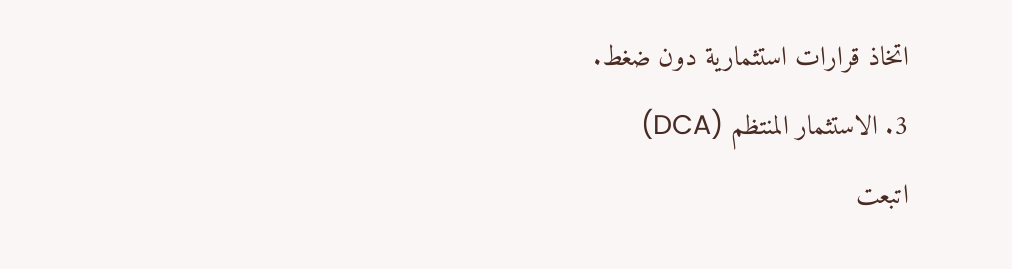اتخاذ قرارات استثمارية دون ضغط.
3. الاستثمار المنتظم (DCA)
اتبعت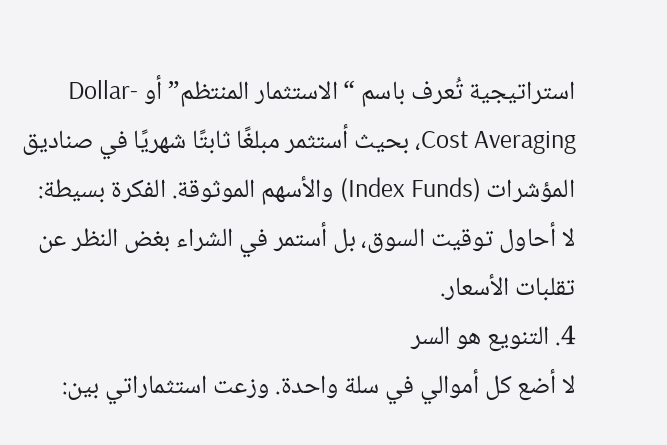استراتيجية تُعرف باسم “الاستثمار المنتظم” أو Dollar-Cost Averaging، بحيث أستثمر مبلغًا ثابتًا شهريًا في صناديق المؤشرات (Index Funds) والأسهم الموثوقة. الفكرة بسيطة: لا أحاول توقيت السوق، بل أستمر في الشراء بغض النظر عن تقلبات الأسعار.
4. التنويع هو السر
لا أضع كل أموالي في سلة واحدة. وزعت استثماراتي بين: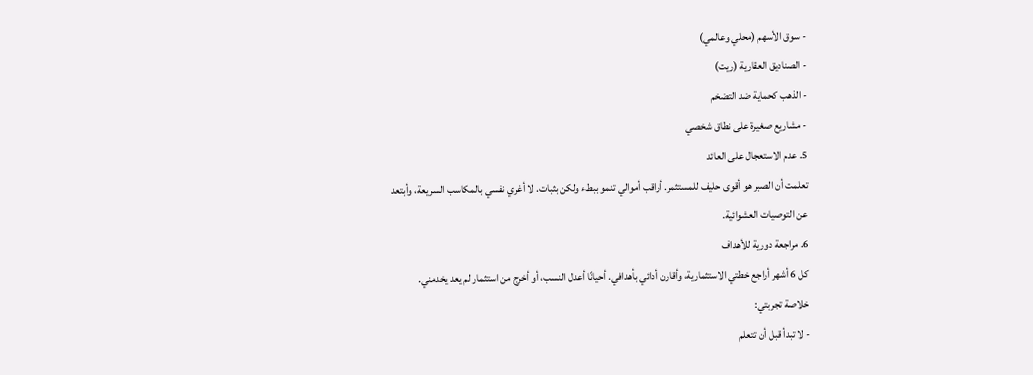- سوق الأسهم (محلي وعالمي)
- الصناديق العقارية (ريت)
- الذهب كحماية ضد التضخم
- مشاريع صغيرة على نطاق شخصي
5. عدم الاستعجال على العائد
تعلمت أن الصبر هو أقوى حليف للمستثمر. أراقب أموالي تنمو ببطء ولكن بثبات. لا أغري نفسي بالمكاسب السريعة، وأبتعد عن التوصيات العشوائية.
6. مراجعة دورية للأهداف
كل 6 أشهر أراجع خطتي الاستثمارية، وأقارن أدائي بأهدافي. أحيانًا أعدل النسب، أو أخرج من استثمار لم يعد يخدمني.
خلاصة تجربتي:
- لا تبدأ قبل أن تتعلم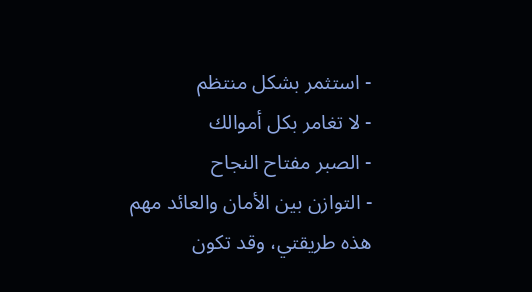- استثمر بشكل منتظم
- لا تغامر بكل أموالك
- الصبر مفتاح النجاح
- التوازن بين الأمان والعائد مهم
هذه طريقتي، وقد تكون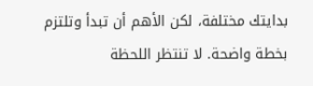بدايتك مختلفة، لكن الأهم أن تبدأ وتلتزم بخطة واضحة. لا تنتظر اللحظة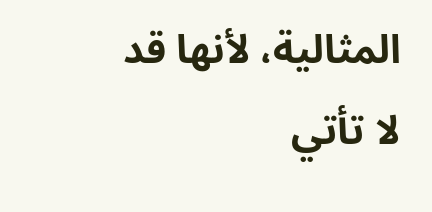المثالية، لأنها قد لا تأتي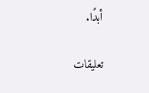أبدًا.

تعليقات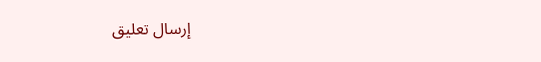إرسال تعليق